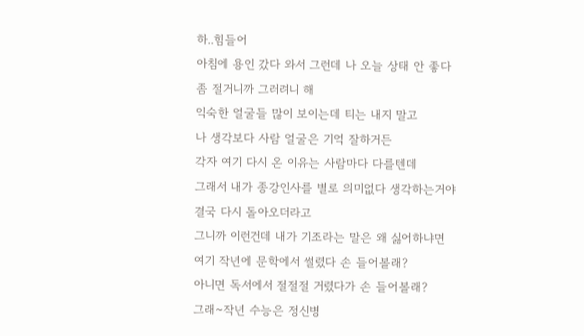하..힘들어
아침에 용인 갔다 와서 그런데 나 오늘 상태 안 좋다
좀 절거니까 그러려니 해
익숙한 얼굴들 많이 보이는데 티는 내지 말고
나 생각보다 사람 얼굴은 기억 잘하거든
각자 여기 다시 온 이유는 사람마다 다를텐데
그래서 내가 종강인사를 별로 의미없다 생각하는거야
결국 다시 돌아오더라고
그니까 이런건데 내가 기조라는 말은 왜 싫어하냐면
여기 작년에 문학에서 썰렸다 손 들어볼래?
아니면 독서에서 절절절 거렸다가 손 들어볼래?
그래~작년 수능은 정신병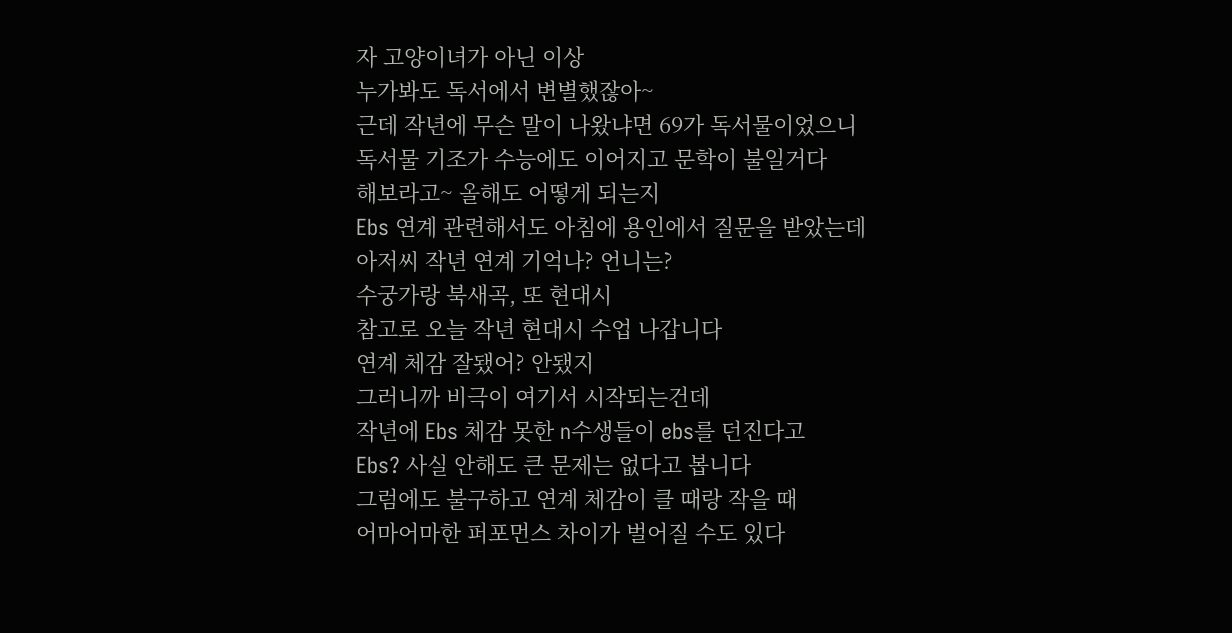자 고양이녀가 아닌 이상
누가봐도 독서에서 변별했잖아~
근데 작년에 무슨 말이 나왔냐면 69가 독서물이었으니
독서물 기조가 수능에도 이어지고 문학이 불일거다
해보라고~ 올해도 어떻게 되는지
Ebs 연계 관련해서도 아침에 용인에서 질문을 받았는데
아저씨 작년 연계 기억나? 언니는?
수궁가랑 북새곡, 또 현대시
참고로 오늘 작년 현대시 수업 나갑니다
연계 체감 잘됐어? 안됐지
그러니까 비극이 여기서 시작되는건데
작년에 Ebs 체감 못한 n수생들이 ebs를 던진다고
Ebs? 사실 안해도 큰 문제는 없다고 봅니다
그럼에도 불구하고 연계 체감이 클 때랑 작을 때
어마어마한 퍼포먼스 차이가 벌어질 수도 있다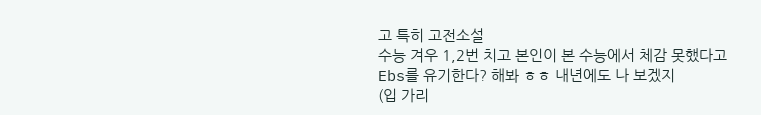고 특히 고전소설
수능 겨우 1,2번 치고 본인이 본 수능에서 체감 못했다고
Ebs를 유기한다? 해봐 ㅎㅎ 내년에도 나 보겠지
(입 가리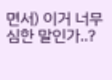면서) 이거 너무 심한 말인가..?